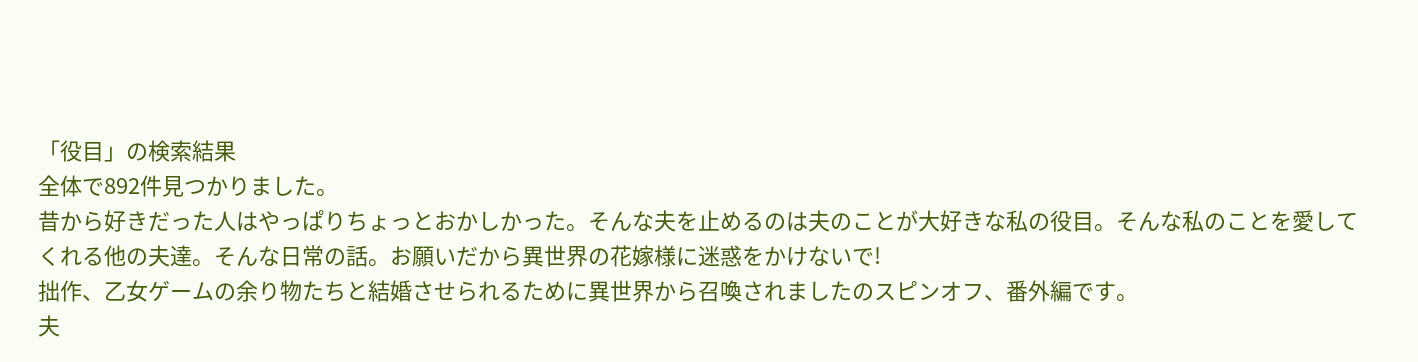「役目」の検索結果
全体で892件見つかりました。
昔から好きだった人はやっぱりちょっとおかしかった。そんな夫を止めるのは夫のことが大好きな私の役目。そんな私のことを愛してくれる他の夫達。そんな日常の話。お願いだから異世界の花嫁様に迷惑をかけないで!
拙作、乙女ゲームの余り物たちと結婚させられるために異世界から召喚されましたのスピンオフ、番外編です。
夫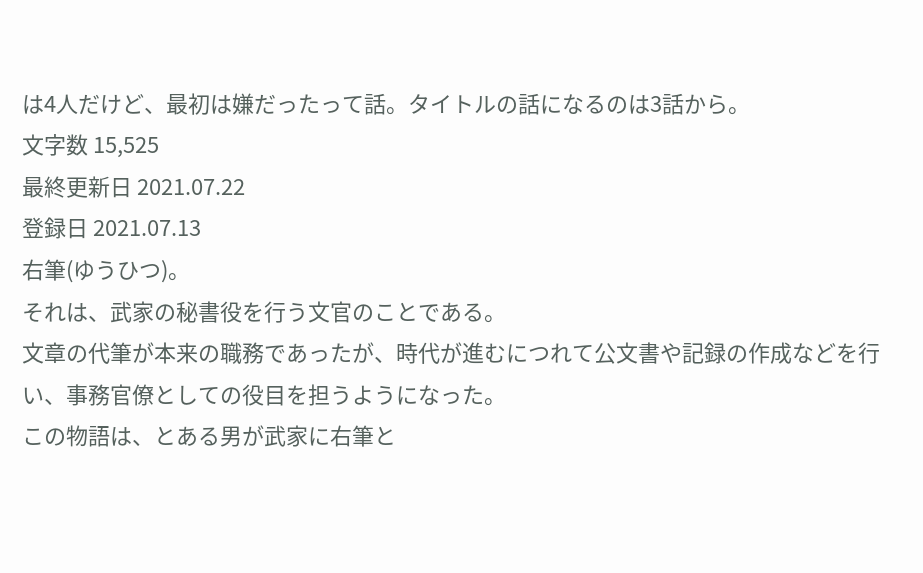は4人だけど、最初は嫌だったって話。タイトルの話になるのは3話から。
文字数 15,525
最終更新日 2021.07.22
登録日 2021.07.13
右筆(ゆうひつ)。
それは、武家の秘書役を行う文官のことである。
文章の代筆が本来の職務であったが、時代が進むにつれて公文書や記録の作成などを行い、事務官僚としての役目を担うようになった。
この物語は、とある男が武家に右筆と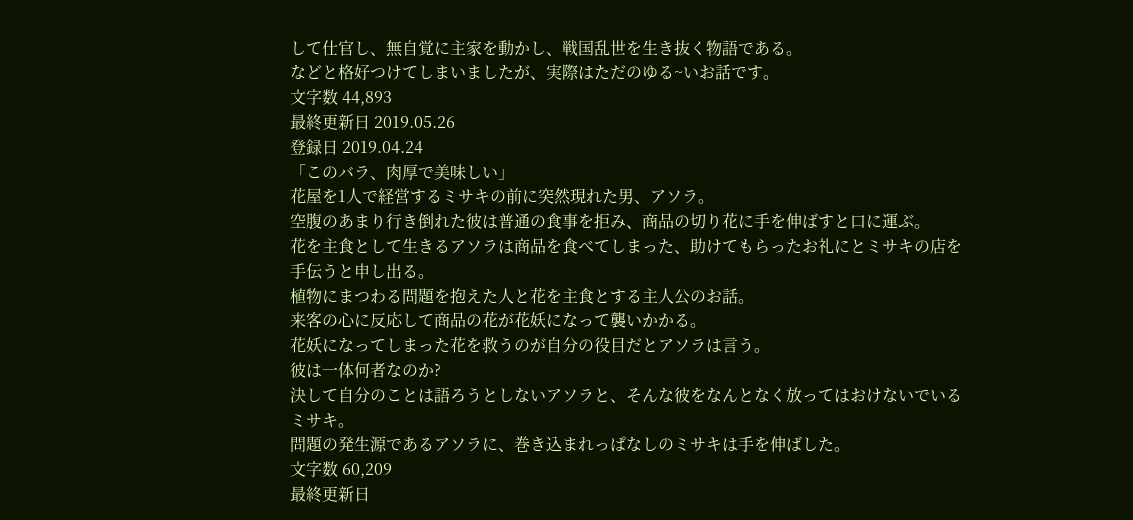して仕官し、無自覚に主家を動かし、戦国乱世を生き抜く物語である。
などと格好つけてしまいましたが、実際はただのゆる~いお話です。
文字数 44,893
最終更新日 2019.05.26
登録日 2019.04.24
「このバラ、肉厚で美味しい」
花屋を1人で経営するミサキの前に突然現れた男、アソラ。
空腹のあまり行き倒れた彼は普通の食事を拒み、商品の切り花に手を伸ばすと口に運ぶ。
花を主食として生きるアソラは商品を食べてしまった、助けてもらったお礼にとミサキの店を手伝うと申し出る。
植物にまつわる問題を抱えた人と花を主食とする主人公のお話。
来客の心に反応して商品の花が花妖になって襲いかかる。
花妖になってしまった花を救うのが自分の役目だとアソラは言う。
彼は一体何者なのか?
決して自分のことは語ろうとしないアソラと、そんな彼をなんとなく放ってはおけないでいるミサキ。
問題の発生源であるアソラに、巻き込まれっぱなしのミサキは手を伸ばした。
文字数 60,209
最終更新日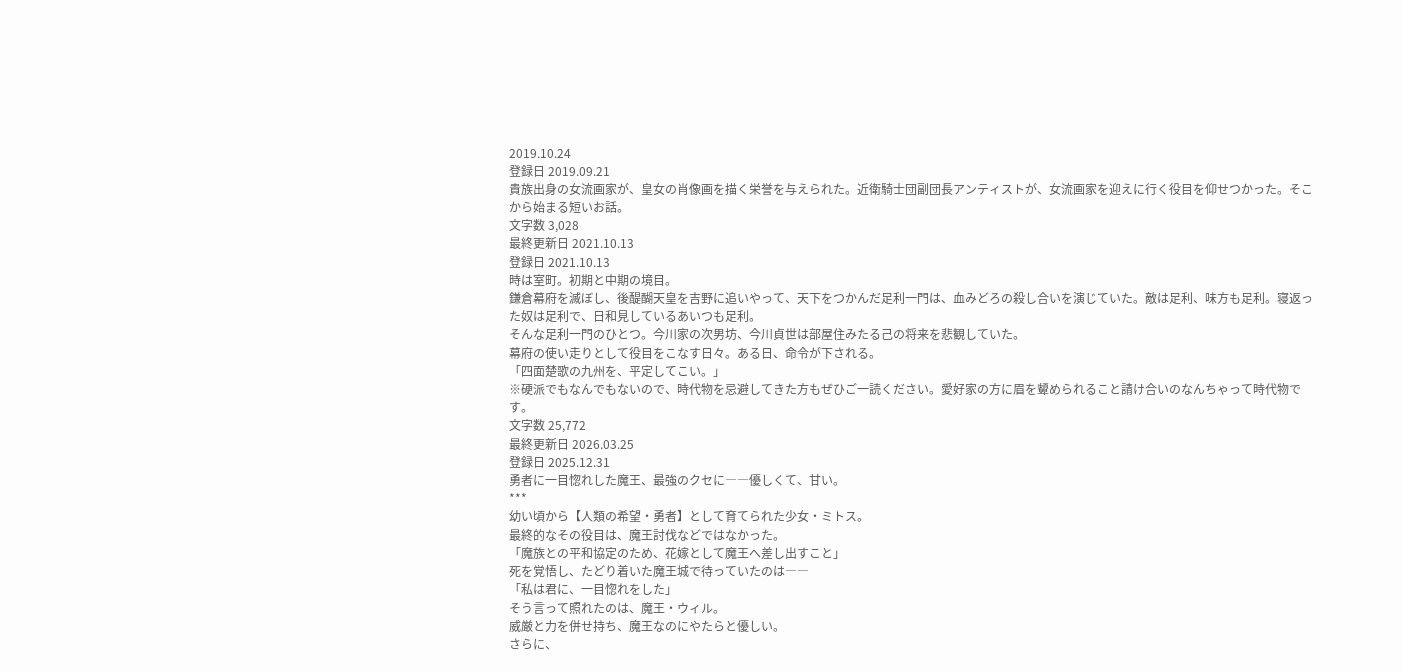2019.10.24
登録日 2019.09.21
貴族出身の女流画家が、皇女の肖像画を描く栄誉を与えられた。近衛騎士団副団長アンティストが、女流画家を迎えに行く役目を仰せつかった。そこから始まる短いお話。
文字数 3,028
最終更新日 2021.10.13
登録日 2021.10.13
時は室町。初期と中期の境目。
鎌倉幕府を滅ぼし、後醍醐天皇を吉野に追いやって、天下をつかんだ足利一門は、血みどろの殺し合いを演じていた。敵は足利、味方も足利。寝返った奴は足利で、日和見しているあいつも足利。
そんな足利一門のひとつ。今川家の次男坊、今川貞世は部屋住みたる己の将来を悲観していた。
幕府の使い走りとして役目をこなす日々。ある日、命令が下される。
「四面楚歌の九州を、平定してこい。」
※硬派でもなんでもないので、時代物を忌避してきた方もぜひご一読ください。愛好家の方に眉を顰められること請け合いのなんちゃって時代物です。
文字数 25,772
最終更新日 2026.03.25
登録日 2025.12.31
勇者に一目惚れした魔王、最強のクセに――優しくて、甘い。
***
幼い頃から【人類の希望・勇者】として育てられた少女・ミトス。
最終的なその役目は、魔王討伐などではなかった。
「魔族との平和協定のため、花嫁として魔王へ差し出すこと」
死を覚悟し、たどり着いた魔王城で待っていたのは――
「私は君に、一目惚れをした」
そう言って照れたのは、魔王・ウィル。
威厳と力を併せ持ち、魔王なのにやたらと優しい。
さらに、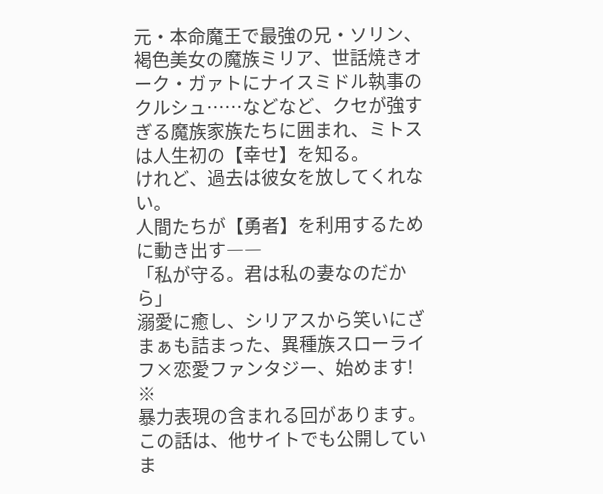元・本命魔王で最強の兄・ソリン、
褐色美女の魔族ミリア、世話焼きオーク・ガァトにナイスミドル執事のクルシュ……などなど、クセが強すぎる魔族家族たちに囲まれ、ミトスは人生初の【幸せ】を知る。
けれど、過去は彼女を放してくれない。
人間たちが【勇者】を利用するために動き出す――
「私が守る。君は私の妻なのだから」
溺愛に癒し、シリアスから笑いにざまぁも詰まった、異種族スローライフ×恋愛ファンタジー、始めます!
※
暴力表現の含まれる回があります。
この話は、他サイトでも公開していま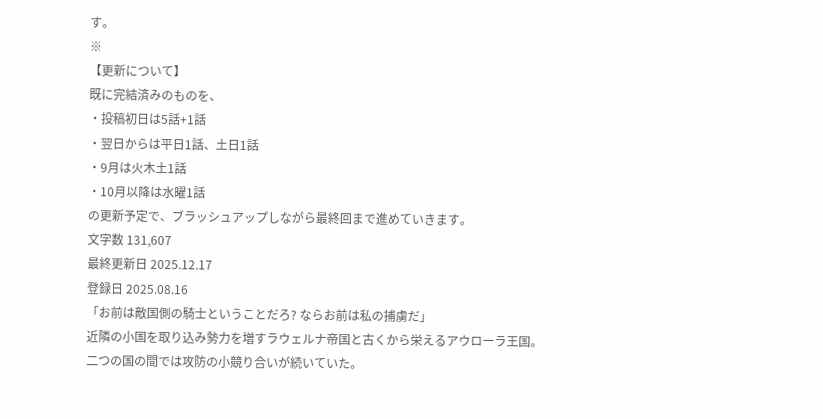す。
※
【更新について】
既に完結済みのものを、
・投稿初日は5話+1話
・翌日からは平日1話、土日1話
・9月は火木土1話
・10月以降は水曜1話
の更新予定で、ブラッシュアップしながら最終回まで進めていきます。
文字数 131,607
最終更新日 2025.12.17
登録日 2025.08.16
「お前は敵国側の騎士ということだろ? ならお前は私の捕虜だ」
近隣の小国を取り込み勢力を増すラウェルナ帝国と古くから栄えるアウローラ王国。
二つの国の間では攻防の小競り合いが続いていた。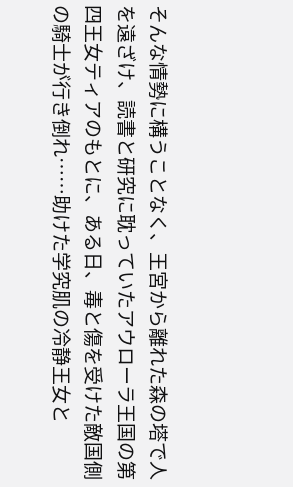そんな情勢に構うことなく、王宮から離れた森の塔で人を遠ざけ、読書と研究に耽っていたアウローラ王国の第四王女ティアのもとに、ある日、毒と傷を受けた敵国側の騎士が行き倒れ……助けた学究肌の冷静王女と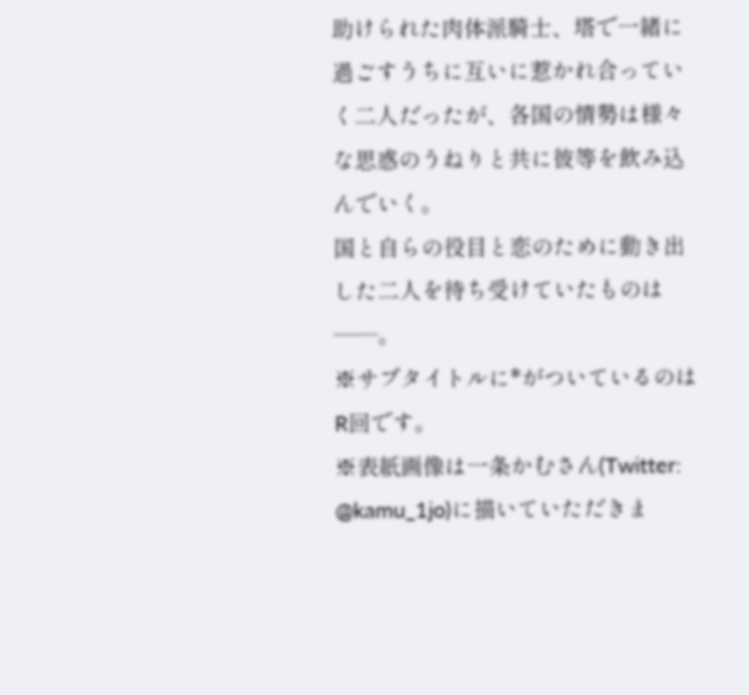助けられた肉体派騎士、塔で一緒に過ごすうちに互いに惹かれ合っていく二人だったが、各国の情勢は様々な思惑のうねりと共に彼等を飲み込んでいく。
国と自らの役目と恋のために動き出した二人を待ち受けていたものは――。
※サブタイトルに*がついているのはR回です。
※表紙画像は一条かむさん(Twitter: @kamu_1jo)に描いていただきま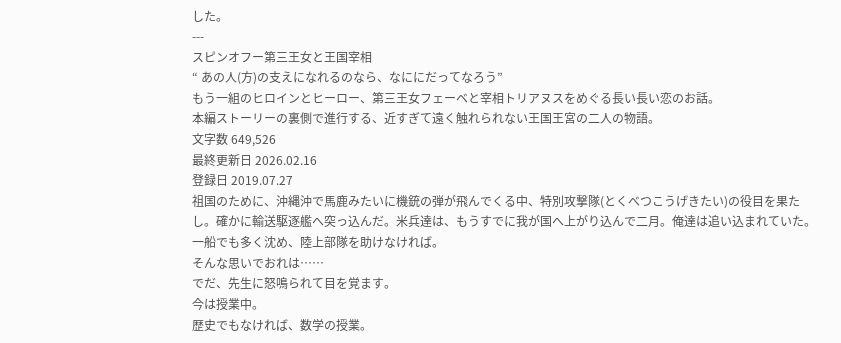した。
---
スピンオフー第三王女と王国宰相
“ あの人(方)の支えになれるのなら、なににだってなろう”
もう一組のヒロインとヒーロー、第三王女フェーベと宰相トリアヌスをめぐる長い長い恋のお話。
本編ストーリーの裏側で進行する、近すぎて遠く触れられない王国王宮の二人の物語。
文字数 649,526
最終更新日 2026.02.16
登録日 2019.07.27
祖国のために、沖縄沖で馬鹿みたいに機銃の弾が飛んでくる中、特別攻撃隊(とくべつこうげきたい)の役目を果たし。確かに輸送駆逐艦へ突っ込んだ。米兵達は、もうすでに我が国へ上がり込んで二月。俺達は追い込まれていた。
一船でも多く沈め、陸上部隊を助けなければ。
そんな思いでおれは……
でだ、先生に怒鳴られて目を覚ます。
今は授業中。
歴史でもなければ、数学の授業。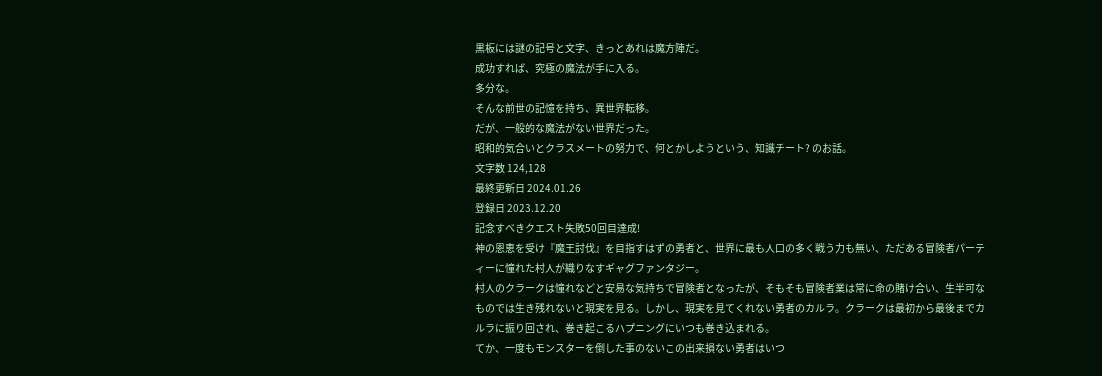黒板には謎の記号と文字、きっとあれは魔方陣だ。
成功すれば、究極の魔法が手に入る。
多分な。
そんな前世の記憶を持ち、異世界転移。
だが、一般的な魔法がない世界だった。
昭和的気合いとクラスメートの努力で、何とかしようという、知識チート? のお話。
文字数 124,128
最終更新日 2024.01.26
登録日 2023.12.20
記念すべきクエスト失敗50回目達成!
神の恩恵を受け『魔王討伐』を目指すはずの勇者と、世界に最も人口の多く戦う力も無い、ただある冒険者パーティーに憧れた村人が織りなすギャグファンタジー。
村人のクラークは憧れなどと安易な気持ちで冒険者となったが、そもそも冒険者業は常に命の賭け合い、生半可なものでは生き残れないと現実を見る。しかし、現実を見てくれない勇者のカルラ。クラークは最初から最後までカルラに振り回され、巻き起こるハプニングにいつも巻き込まれる。
てか、一度もモンスターを倒した事のないこの出来損ない勇者はいつ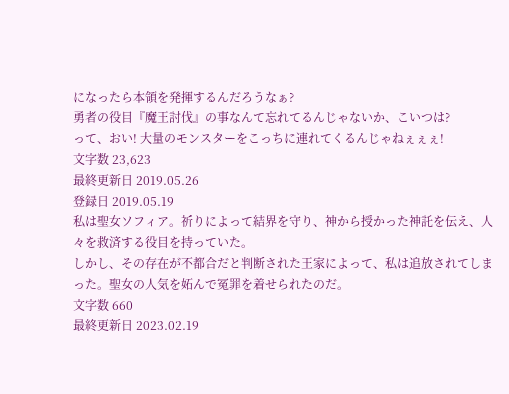になったら本領を発揮するんだろうなぁ?
勇者の役目『魔王討伐』の事なんて忘れてるんじゃないか、こいつは?
って、おい! 大量のモンスターをこっちに連れてくるんじゃねぇぇぇ!
文字数 23,623
最終更新日 2019.05.26
登録日 2019.05.19
私は聖女ソフィア。祈りによって結界を守り、神から授かった神託を伝え、人々を救済する役目を持っていた。
しかし、その存在が不都合だと判断された王家によって、私は追放されてしまった。聖女の人気を妬んで冤罪を着せられたのだ。
文字数 660
最終更新日 2023.02.19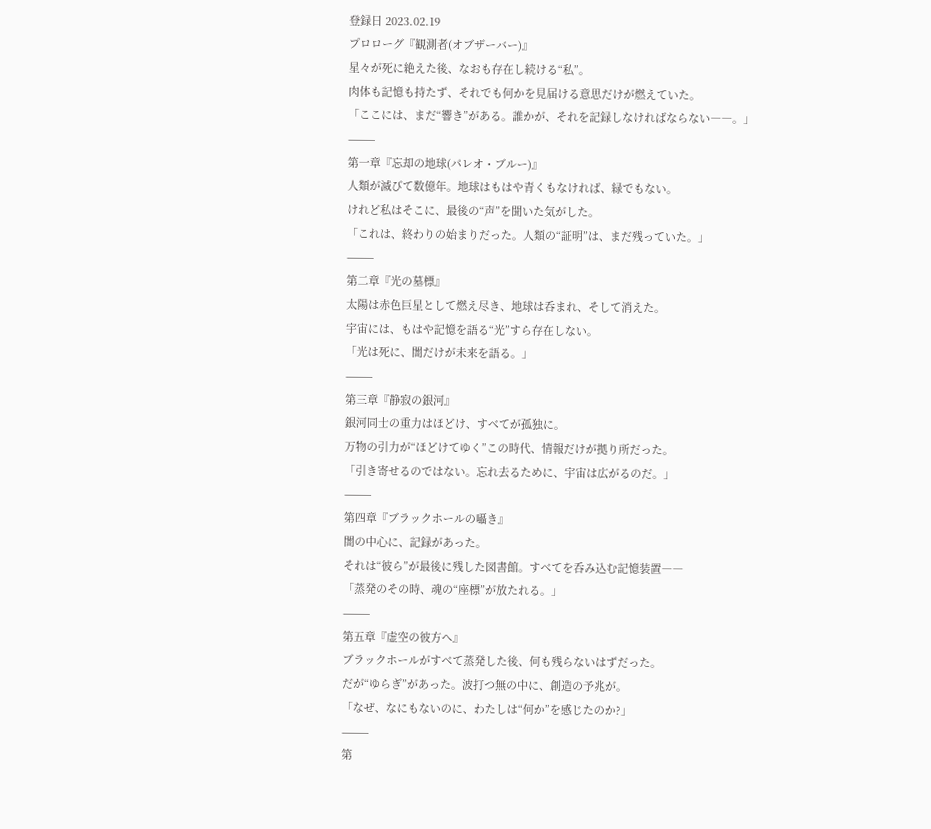登録日 2023.02.19
プロローグ『観測者(オブザーバー)』
星々が死に絶えた後、なおも存在し続ける“私”。
肉体も記憶も持たず、それでも何かを見届ける意思だけが燃えていた。
「ここには、まだ“響き”がある。誰かが、それを記録しなければならない――。」
⸻
第一章『忘却の地球(パレオ・ブルー)』
人類が滅びて数億年。地球はもはや青くもなければ、緑でもない。
けれど私はそこに、最後の“声”を聞いた気がした。
「これは、終わりの始まりだった。人類の“証明”は、まだ残っていた。」
⸻
第二章『光の墓標』
太陽は赤色巨星として燃え尽き、地球は呑まれ、そして消えた。
宇宙には、もはや記憶を語る“光”すら存在しない。
「光は死に、闇だけが未来を語る。」
⸻
第三章『静寂の銀河』
銀河同士の重力はほどけ、すべてが孤独に。
万物の引力が“ほどけてゆく”この時代、情報だけが拠り所だった。
「引き寄せるのではない。忘れ去るために、宇宙は広がるのだ。」
⸻
第四章『ブラックホールの囁き』
闇の中心に、記録があった。
それは“彼ら”が最後に残した図書館。すべてを呑み込む記憶装置――
「蒸発のその時、魂の“座標”が放たれる。」
⸻
第五章『虚空の彼方へ』
ブラックホールがすべて蒸発した後、何も残らないはずだった。
だが“ゆらぎ”があった。波打つ無の中に、創造の予兆が。
「なぜ、なにもないのに、わたしは“何か”を感じたのか?」
⸻
第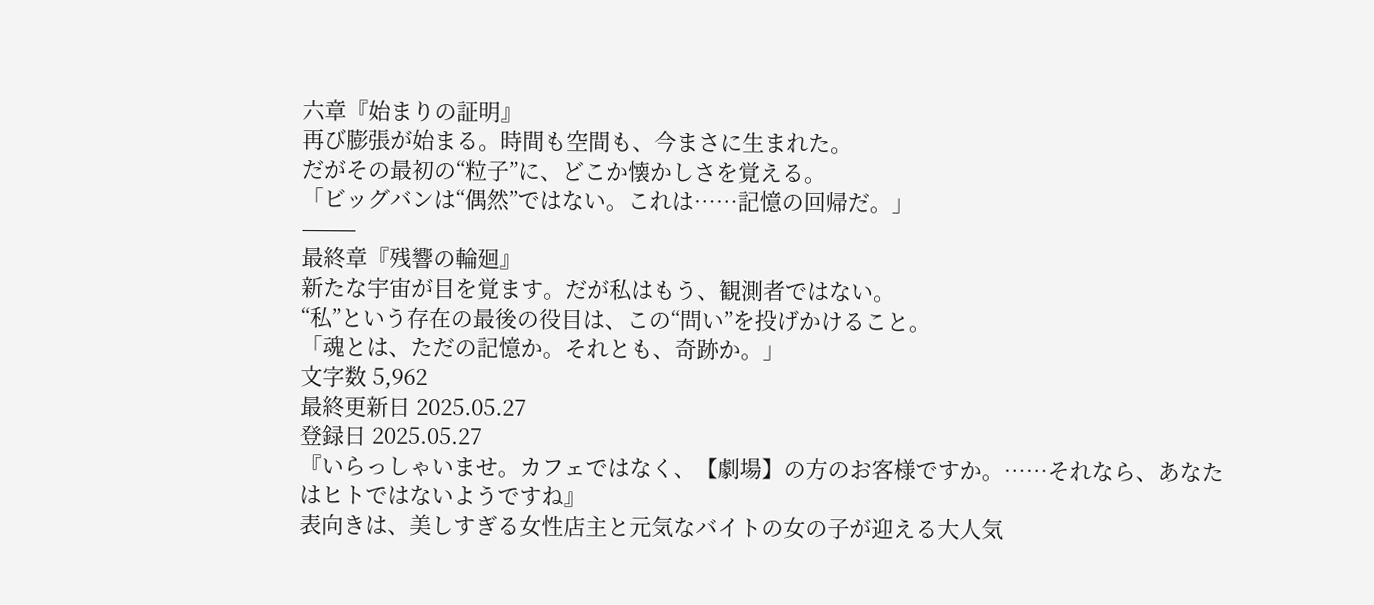六章『始まりの証明』
再び膨張が始まる。時間も空間も、今まさに生まれた。
だがその最初の“粒子”に、どこか懐かしさを覚える。
「ビッグバンは“偶然”ではない。これは……記憶の回帰だ。」
⸻
最終章『残響の輪廻』
新たな宇宙が目を覚ます。だが私はもう、観測者ではない。
“私”という存在の最後の役目は、この“問い”を投げかけること。
「魂とは、ただの記憶か。それとも、奇跡か。」
文字数 5,962
最終更新日 2025.05.27
登録日 2025.05.27
『いらっしゃいませ。カフェではなく、【劇場】の方のお客様ですか。……それなら、あなたはヒトではないようですね』
表向きは、美しすぎる女性店主と元気なバイトの女の子が迎える大人気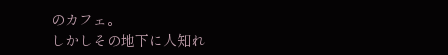のカフェ。
しかしその地下に人知れ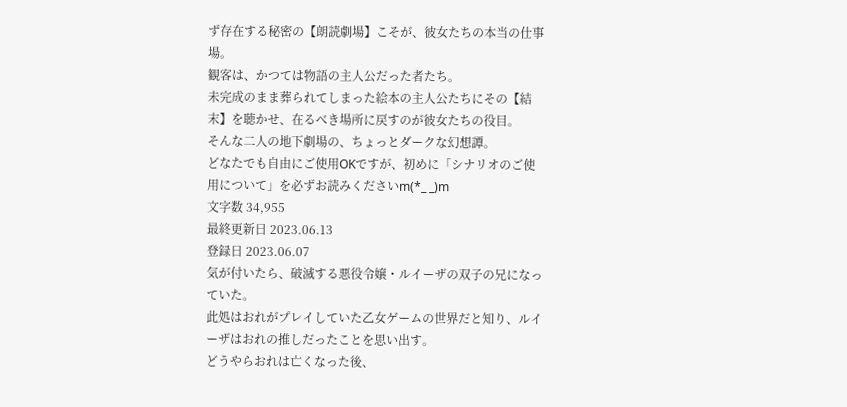ず存在する秘密の【朗読劇場】こそが、彼女たちの本当の仕事場。
観客は、かつては物語の主人公だった者たち。
未完成のまま葬られてしまった絵本の主人公たちにその【結末】を聴かせ、在るべき場所に戻すのが彼女たちの役目。
そんな二人の地下劇場の、ちょっとダークな幻想譚。
どなたでも自由にご使用OKですが、初めに「シナリオのご使用について」を必ずお読みくださいm(*_ _)m
文字数 34,955
最終更新日 2023.06.13
登録日 2023.06.07
気が付いたら、破滅する悪役令嬢・ルイーザの双子の兄になっていた。
此処はおれがプレイしていた乙女ゲームの世界だと知り、ルイーザはおれの推しだったことを思い出す。
どうやらおれは亡くなった後、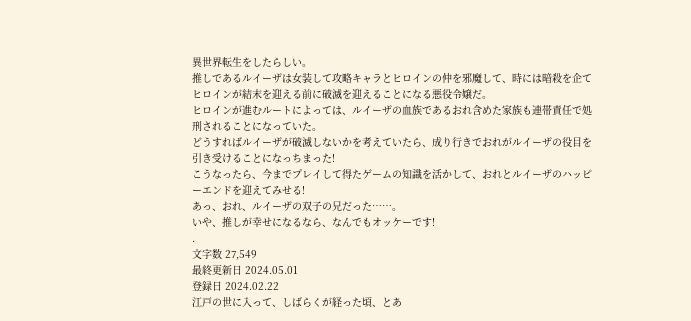異世界転生をしたらしい。
推しであるルイーザは女装して攻略キャラとヒロインの仲を邪魔して、時には暗殺を企てヒロインが結末を迎える前に破滅を迎えることになる悪役令嬢だ。
ヒロインが進むルートによっては、ルイーザの血族であるおれ含めた家族も連帯責任で処刑されることになっていた。
どうすればルイーザが破滅しないかを考えていたら、成り行きでおれがルイーザの役目を引き受けることになっちまった!
こうなったら、今までプレイして得たゲームの知識を活かして、おれとルイーザのハッピーエンドを迎えてみせる!
あっ、おれ、ルイーザの双子の兄だった……。
いや、推しが幸せになるなら、なんでもオッケーです!
.
文字数 27,549
最終更新日 2024.05.01
登録日 2024.02.22
江戸の世に入って、しばらくが経った頃、とあ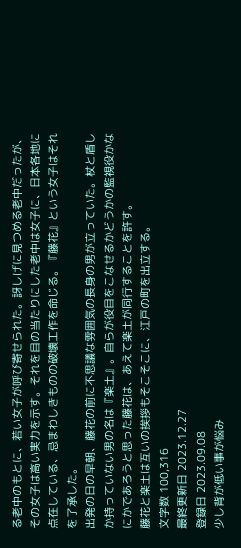る老中のもとに、若い女子が呼び寄せられた。訝しげに見つめる老中だったが、その女子は高い実力を示す。それを目の当たりにした老中は女子に、日本各地に点在している、忌まわしきものの破壊工作を命じる。『藤花』という女子はそれを了承した。
出発の日の早朝、藤花の前に不思議な雰囲気の長身の男が立っていた。杖と盾しか持っていない男の名は『楽土』。自らが役目をこなせるかどうかの監視役かなにかであろうと思った藤花は、あえて楽土が同行することを許す。
藤花と楽土は互いの挨拶もそこそこに、江戸の町を出立する。
文字数 100,316
最終更新日 2023.12.27
登録日 2023.09.08
少し背が低い事が悩み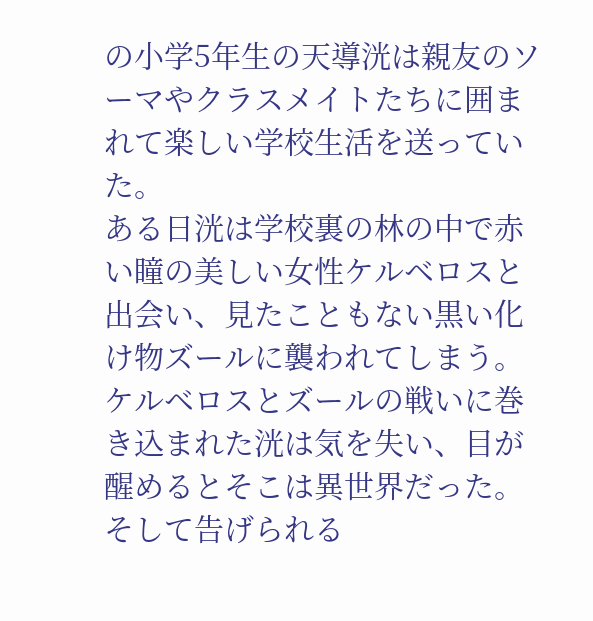の小学5年生の天導洸は親友のソーマやクラスメイトたちに囲まれて楽しい学校生活を送っていた。
ある日洸は学校裏の林の中で赤い瞳の美しい女性ケルベロスと出会い、見たこともない黒い化け物ズールに襲われてしまう。
ケルベロスとズールの戦いに巻き込まれた洸は気を失い、目が醒めるとそこは異世界だった。
そして告げられる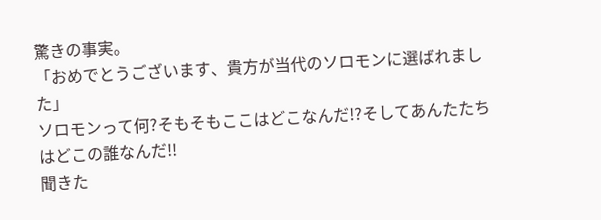驚きの事実。
「おめでとうございます、貴方が当代のソロモンに選ばれました」
ソロモンって何?そもそもここはどこなんだ!?そしてあんたたちはどこの誰なんだ!!
聞きた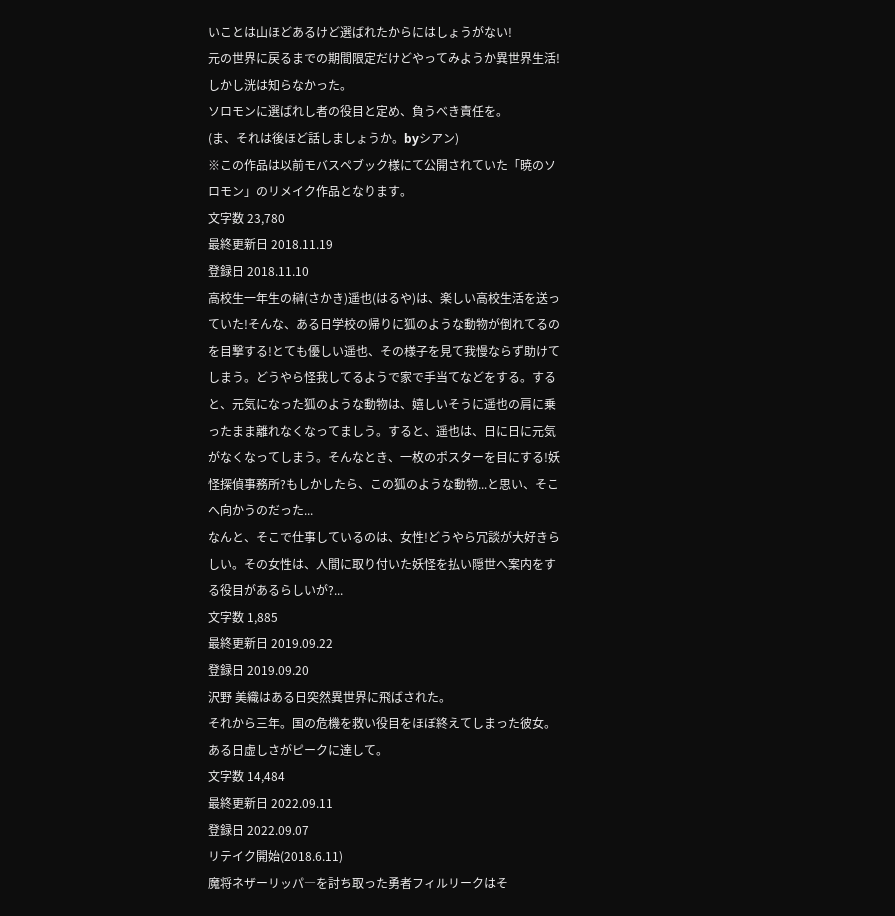いことは山ほどあるけど選ばれたからにはしょうがない!
元の世界に戻るまでの期間限定だけどやってみようか異世界生活!
しかし洸は知らなかった。
ソロモンに選ばれし者の役目と定め、負うべき責任を。
(ま、それは後ほど話しましょうか。byシアン)
※この作品は以前モバスペブック様にて公開されていた「暁のソロモン」のリメイク作品となります。
文字数 23,780
最終更新日 2018.11.19
登録日 2018.11.10
高校生一年生の榊(さかき)遥也(はるや)は、楽しい高校生活を送っていた!そんな、ある日学校の帰りに狐のような動物が倒れてるのを目撃する!とても優しい遥也、その様子を見て我慢ならず助けてしまう。どうやら怪我してるようで家で手当てなどをする。すると、元気になった狐のような動物は、嬉しいそうに遥也の肩に乗ったまま離れなくなってましう。すると、遥也は、日に日に元気がなくなってしまう。そんなとき、一枚のポスターを目にする!妖怪探偵事務所?もしかしたら、この狐のような動物...と思い、そこへ向かうのだった...
なんと、そこで仕事しているのは、女性!どうやら冗談が大好きらしい。その女性は、人間に取り付いた妖怪を払い隠世へ案内をする役目があるらしいが?...
文字数 1,885
最終更新日 2019.09.22
登録日 2019.09.20
沢野 美織はある日突然異世界に飛ばされた。
それから三年。国の危機を救い役目をほぼ終えてしまった彼女。ある日虚しさがピークに達して。
文字数 14,484
最終更新日 2022.09.11
登録日 2022.09.07
リテイク開始(2018.6.11)
魔将ネザーリッパ―を討ち取った勇者フィルリークはそ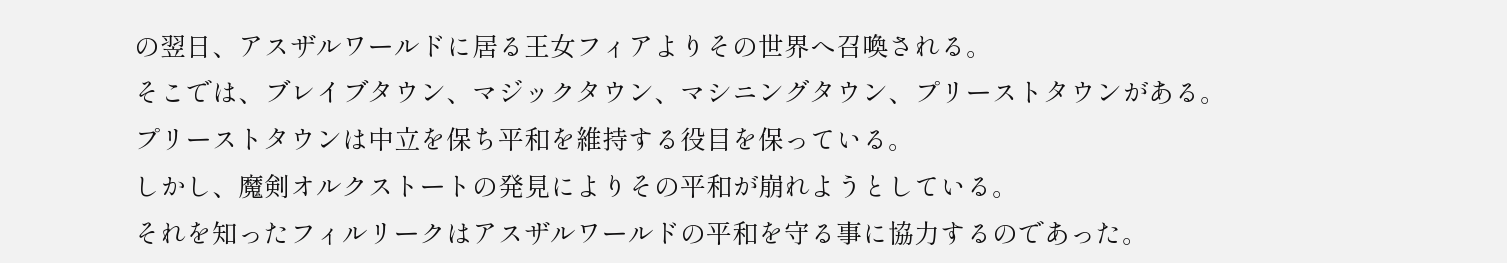の翌日、アスザルワールドに居る王女フィアよりその世界へ召喚される。
そこでは、ブレイブタウン、マジックタウン、マシニングタウン、プリーストタウンがある。
プリーストタウンは中立を保ち平和を維持する役目を保っている。
しかし、魔剣オルクストートの発見によりその平和が崩れようとしている。
それを知ったフィルリークはアスザルワールドの平和を守る事に協力するのであった。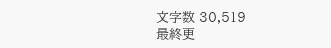文字数 30,519
最終更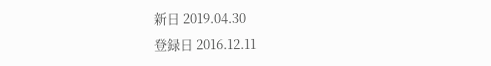新日 2019.04.30
登録日 2016.12.11